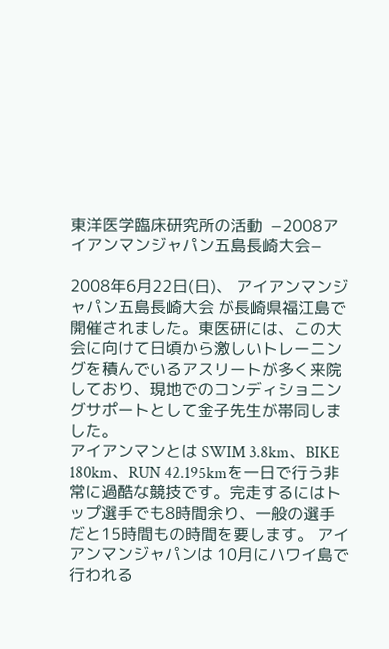東洋医学臨床研究所の活動  −2008アイアンマンジャパン五島長崎大会−

2008年6月22日(日)、 アイアンマンジャパン五島長崎大会 が長崎県福江島で開催されました。東医研には、この大会に向けて日頃から激しいトレーニングを積んでいるアスリートが多く来院しており、現地でのコンディショニングサポートとして金子先生が帯同しました。
アイアンマンとは SWIM 3.8km、BIKE 180km、RUN 42.195kmを一日で行う非常に過酷な競技です。完走するにはトップ選手でも8時間余り、一般の選手だと15時間もの時間を要します。 アイアンマンジャパンは 10月にハワイ島で行われる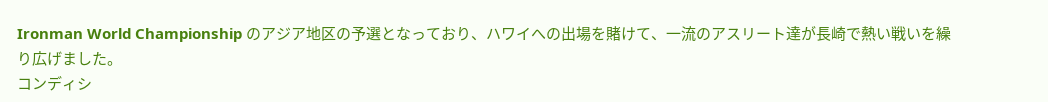Ironman World Championship のアジア地区の予選となっており、ハワイへの出場を賭けて、一流のアスリート達が長崎で熱い戦いを繰り広げました。
コンディシ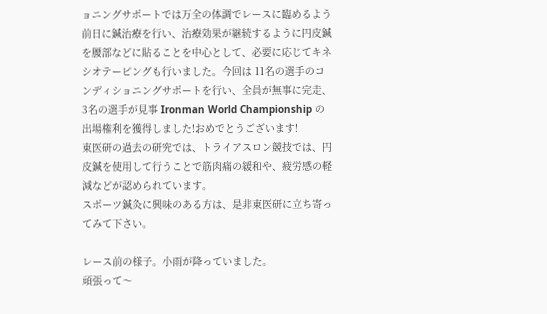ョニングサポートでは万全の体調でレースに臨めるよう前日に鍼治療を行い、治療効果が継続するように円皮鍼を腰部などに貼ることを中心として、必要に応じてキネシオテーピングも行いました。今回は 11名の選手のコンディショニングサポートを行い、全員が無事に完走、3名の選手が見事 Ironman World Championship の出場権利を獲得しました!おめでとうございます!
東医研の過去の研究では、トライアスロン競技では、円皮鍼を使用して行うことで筋肉痛の緩和や、疲労感の軽減などが認められています。
スポーツ鍼灸に興味のある方は、是非東医研に立ち寄ってみて下さい。

レース前の様子。小雨が降っていました。
頑張って〜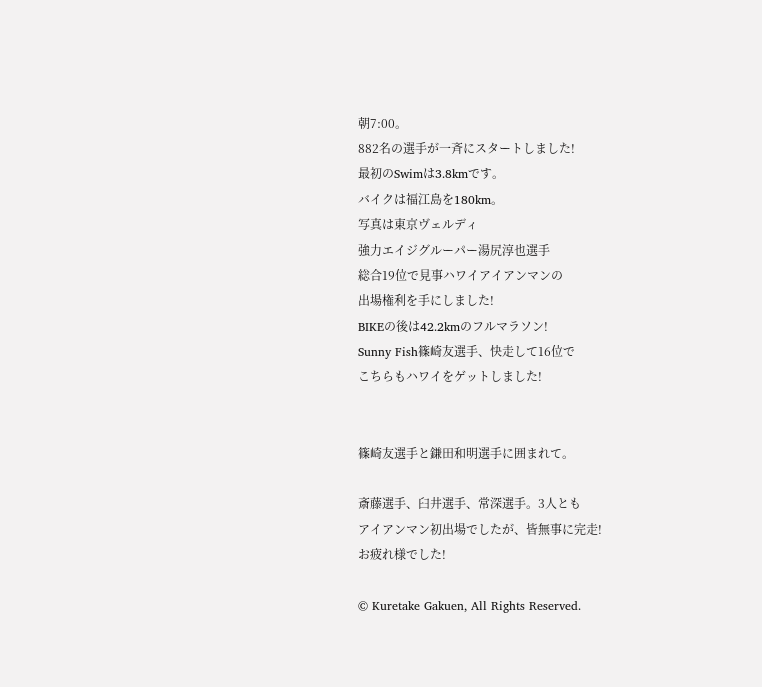朝7:00。
882名の選手が一斉にスタートしました!
最初のSwimは3.8kmです。
バイクは福江島を180km。
写真は東京ヴェルディ
強力エイジグルーパー湯尻淳也選手
総合19位で見事ハワイアイアンマンの
出場権利を手にしました!
BIKEの後は42.2kmのフルマラソン!
Sunny Fish篠崎友選手、快走して16位で
こちらもハワイをゲットしました!


篠崎友選手と鎌田和明選手に囲まれて。

斎藤選手、臼井選手、常深選手。3人とも
アイアンマン初出場でしたが、皆無事に完走!
お疲れ様でした!

© Kuretake Gakuen, All Rights Reserved.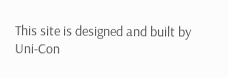This site is designed and built by
Uni-Con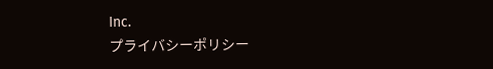Inc.
プライバシーポリシー